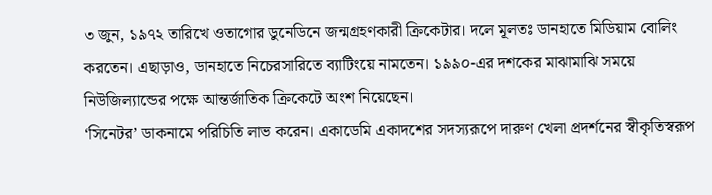৩ জুন, ১৯৭২ তারিখে ওতাগোর ডুনেডিনে জন্মগ্রহণকারী ক্রিকেটার। দলে মূলতঃ ডানহাতে মিডিয়াম বোলিং করতেন। এছাড়াও, ডানহাতে নিচেরসারিতে ব্যাটিংয়ে নামতেন। ১৯৯০-এর দশকের মাঝামাঝি সময়ে নিউজিল্যান্ডের পক্ষে আন্তর্জাতিক ক্রিকেটে অংশ নিয়েছেন।
‘সিনেটর’ ডাকনামে পরিচিতি লাভ করেন। একাডেমি একাদশের সদস্যরূপে দারুণ খেলা প্রদর্শনের স্বীকৃতিস্বরূপ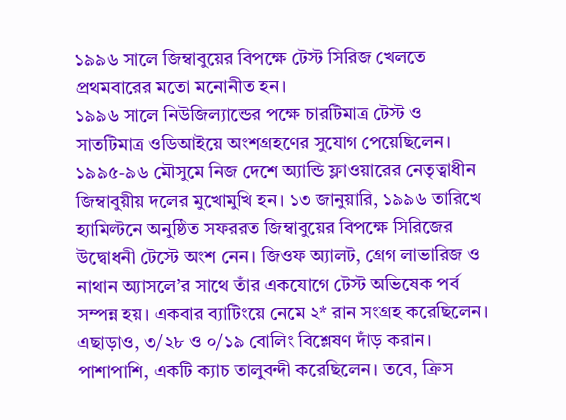১৯৯৬ সালে জিম্বাবুয়ের বিপক্ষে টেস্ট সিরিজ খেলতে প্রথমবারের মতো মনোনীত হন।
১৯৯৬ সালে নিউজিল্যান্ডের পক্ষে চারটিমাত্র টেস্ট ও সাতটিমাত্র ওডিআইয়ে অংশগ্রহণের সুযোগ পেয়েছিলেন। ১৯৯৫-৯৬ মৌসুমে নিজ দেশে অ্যান্ডি ফ্লাওয়ারের নেতৃত্বাধীন জিম্বাবুয়ীয় দলের মুখোমুখি হন। ১৩ জানুয়ারি, ১৯৯৬ তারিখে হ্যামিল্টনে অনুষ্ঠিত সফররত জিম্বাবুয়ের বিপক্ষে সিরিজের উদ্বোধনী টেস্টে অংশ নেন। জিওফ অ্যালট, গ্রেগ লাভারিজ ও নাথান অ্যাসলে’র সাথে তাঁর একযোগে টেস্ট অভিষেক পর্ব সম্পন্ন হয়। একবার ব্যাটিংয়ে নেমে ২* রান সংগ্রহ করেছিলেন। এছাড়াও, ৩/২৮ ও ০/১৯ বোলিং বিশ্লেষণ দাঁড় করান। পাশাপাশি, একটি ক্যাচ তালুবন্দী করেছিলেন। তবে, ক্রিস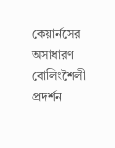কেয়ার্নসের অসাধারণ বোলিংশৈলী প্রদর্শন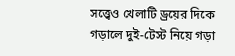সত্ত্বেও খেলাটি ড্রয়ের দিকে গড়ালে দুই-টেস্ট নিয়ে গড়া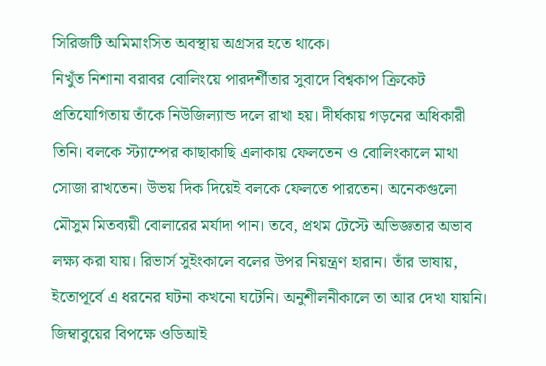সিরিজটি অমিমাংসিত অবস্থায় অগ্রসর হতে থাকে।
নিখুঁত নিশানা বরাবর বোলিংয়ে পারদর্শীতার সুবাদে বিশ্বকাপ ক্রিকেট প্রতিযোগিতায় তাঁকে নিউজিল্যান্ড দলে রাখা হয়। দীর্ঘকায় গড়নের অধিকারী তিনি। বলকে স্ট্যাম্পের কাছাকাছি এলাকায় ফেলতেন ও বোলিংকালে মাথা সোজা রাখতেন। উভয় দিক দিয়েই বলকে ফেলতে পারতেন। অনেকগুলো মৌসুম মিতব্যয়ী বোলারের মর্যাদা পান। তবে, প্রথম টেস্টে অভিজ্ঞতার অভাব লক্ষ্য করা যায়। রিভার্স সুইংকালে বলের উপর নিয়ন্ত্রণ হারান। তাঁর ভাষায়, ইতোপূর্বে এ ধরনের ঘটনা কখনো ঘটেনি। অনুশীলনীকালে তা আর দেখা যায়নি।
জিম্বাবুয়ের বিপক্ষে ওডিআই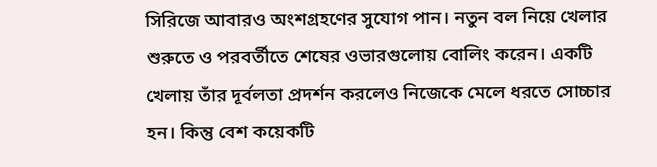সিরিজে আবারও অংশগ্রহণের সুযোগ পান। নতুন বল নিয়ে খেলার শুরুতে ও পরবর্তীতে শেষের ওভারগুলোয় বোলিং করেন। একটি খেলায় তাঁর দূর্বলতা প্রদর্শন করলেও নিজেকে মেলে ধরতে সোচ্চার হন। কিন্তু বেশ কয়েকটি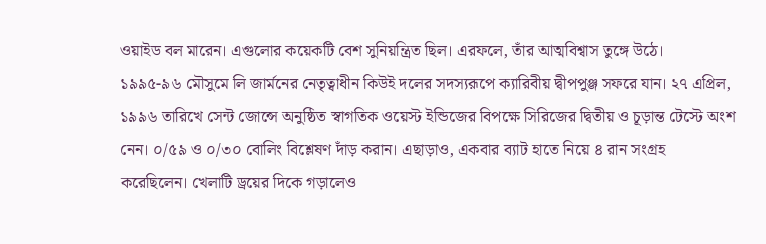ওয়াইড বল মারেন। এগুলোর কয়েকটি বেশ সুনিয়ন্ত্রিত ছিল। এরফলে, তাঁর আত্মবিশ্বাস তুঙ্গে উঠে।
১৯৯৫-৯৬ মৌসুমে লি জার্মনের নেতৃত্বাধীন কিউই দলের সদস্যরূপে ক্যারিবীয় দ্বীপপুঞ্জ সফরে যান। ২৭ এপ্রিল, ১৯৯৬ তারিখে সেন্ট জোন্সে অনুষ্ঠিত স্বাগতিক ওয়েস্ট ইন্ডিজের বিপক্ষে সিরিজের দ্বিতীয় ও চূড়ান্ত টেস্টে অংশ নেন। ০/৫৯ ও ০/৩০ বোলিং বিশ্লেষণ দাঁড় করান। এছাড়াও, একবার ব্যাট হাতে নিয়ে ৪ রান সংগ্রহ করেছিলেন। খেলাটি ড্রয়ের দিকে গড়ালেও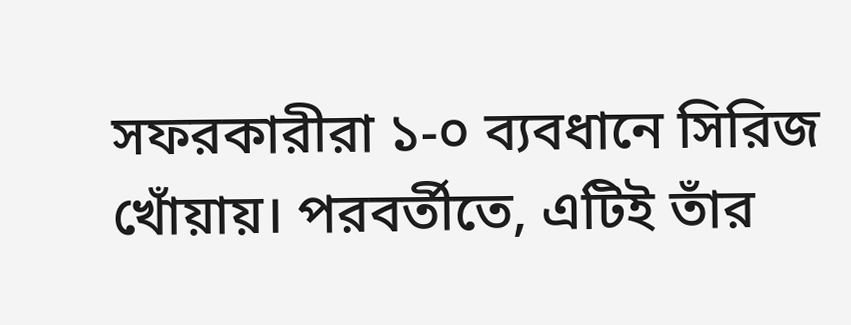সফরকারীরা ১-০ ব্যবধানে সিরিজ খোঁয়ায়। পরবর্তীতে, এটিই তাঁর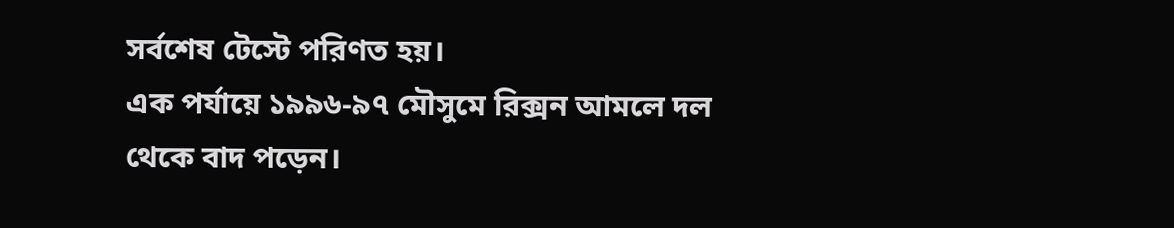সর্বশেষ টেস্টে পরিণত হয়।
এক পর্যায়ে ১৯৯৬-৯৭ মৌসুমে রিক্সন আমলে দল থেকে বাদ পড়েন।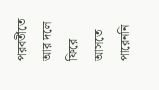পরবর্তীতে আর দলে ফিরে আসতে পারেননি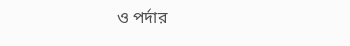ও পর্দার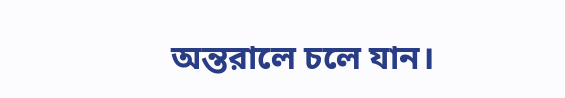অন্তরালে চলে যান।